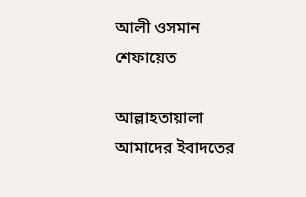আলী ওসমান শেফায়েত

আল্লাহতায়ালা আমাদের ইবাদতের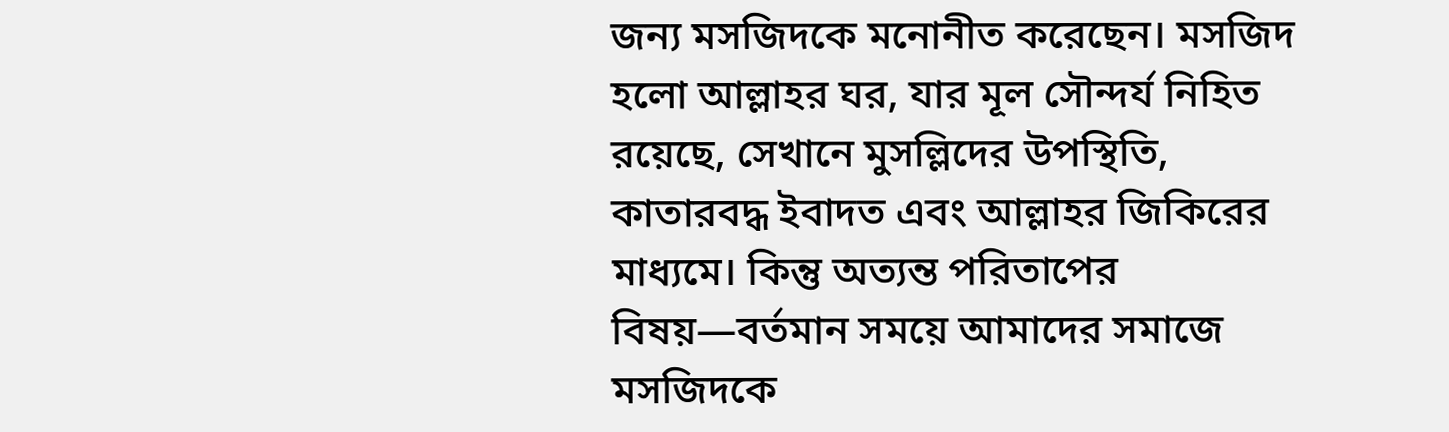জন্য মসজিদকে মনোনীত করেছেন। মসজিদ হলো আল্লাহর ঘর, যার মূল সৌন্দর্য নিহিত রয়েছে, সেখানে মুসল্লিদের উপস্থিতি, কাতারবদ্ধ ইবাদত এবং আল্লাহর জিকিরের মাধ্যমে। কিন্তু অত্যন্ত পরিতাপের বিষয়—বর্তমান সময়ে আমাদের সমাজে মসজিদকে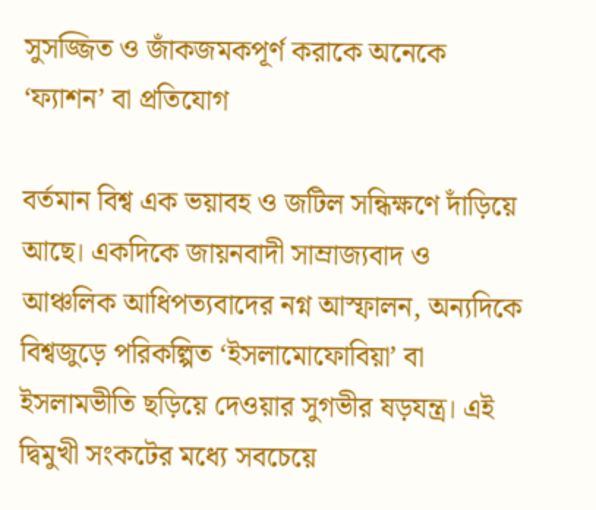সুসজ্জিত ও জাঁকজমকপূর্ণ করাকে অনেকে ‘ফ্যাশন’ বা প্রতিযোগ

বর্তমান বিশ্ব এক ভয়াবহ ও জটিল সন্ধিক্ষণে দাঁড়িয়ে আছে। একদিকে জায়নবাদী সাম্রাজ্যবাদ ও আঞ্চলিক আধিপত্যবাদের নগ্ন আস্ফালন, অন্যদিকে বিশ্বজুড়ে পরিকল্পিত ‘ইসলামোফোবিয়া’ বা ইসলামভীতি ছড়িয়ে দেওয়ার সুগভীর ষড়যন্ত্র। এই দ্বিমুখী সংকটের মধ্যে সবচেয়ে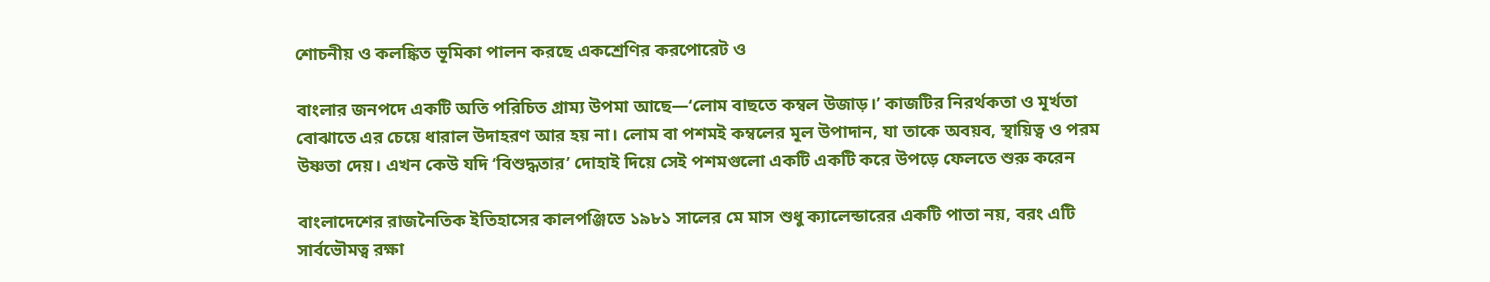শোচনীয় ও কলঙ্কিত ভূমিকা পালন করছে একশ্রেণির করপোরেট ও

বাংলার জনপদে একটি অতি পরিচিত গ্রাম্য উপমা আছে—‘লোম বাছতে কম্বল উজাড়।’ কাজটির নিরর্থকতা ও মূর্খতা বোঝাতে এর চেয়ে ধারাল উদাহরণ আর হয় না। লোম বা পশমই কম্বলের মূল উপাদান, যা তাকে অবয়ব, স্থায়িত্ব ও পরম উষ্ণতা দেয়। এখন কেউ যদি ‘বিশুদ্ধতার’ দোহাই দিয়ে সেই পশমগুলো একটি একটি করে উপড়ে ফেলতে শুরু করেন

বাংলাদেশের রাজনৈতিক ইতিহাসের কালপঞ্জিতে ১৯৮১ সালের মে মাস শুধু ক্যালেন্ডারের একটি পাতা নয়, বরং এটি সার্বভৌমত্ব রক্ষা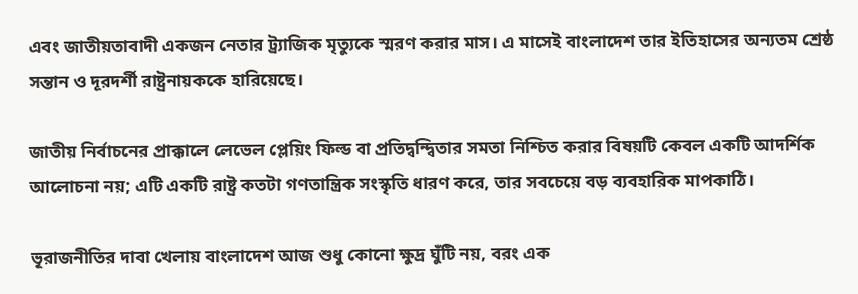এবং জাতীয়তাবাদী একজন নেতার ট্র্যাজিক মৃত্যুকে স্মরণ করার মাস। এ মাসেই বাংলাদেশ তার ইতিহাসের অন্যতম শ্রেষ্ঠ সন্তান ও দূরদর্শী রাষ্ট্রনায়ককে হারিয়েছে।

জাতীয় নির্বাচনের প্রাক্কালে লেভেল প্লেয়িং ফিল্ড বা প্রতিদ্বন্দ্বিতার সমতা নিশ্চিত করার বিষয়টি কেবল একটি আদর্শিক আলোচনা নয়; এটি একটি রাষ্ট্র কতটা গণতান্ত্রিক সংস্কৃতি ধারণ করে, তার সবচেয়ে বড় ব্যবহারিক মাপকাঠি।

ভূরাজনীতির দাবা খেলায় বাংলাদেশ আজ শুধু কোনো ক্ষুদ্র ঘুঁটি নয়, বরং এক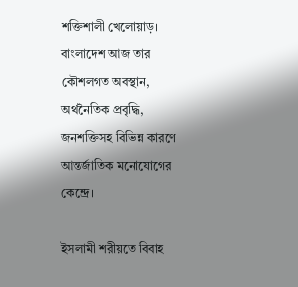শক্তিশালী খেলোয়াড়। বাংলাদেশ আজ তার কৌশলগত অবস্থান, অর্থনৈতিক প্রবৃদ্ধি, জনশক্তিসহ বিভিন্ন কারণে আন্তর্জাতিক মনোযোগের কেন্দ্রে।

ইসলামী শরীয়তে বিবাহ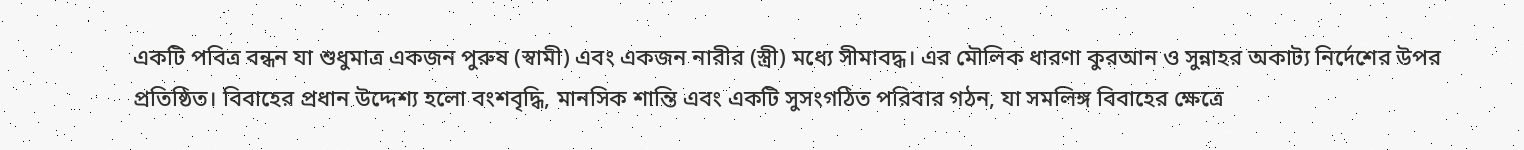একটি পবিত্র বন্ধন যা শুধুমাত্র একজন পুরুষ (স্বামী) এবং একজন নারীর (স্ত্রী) মধ্যে সীমাবদ্ধ। এর মৌলিক ধারণা কুরআন ও সুন্নাহর অকাট্য নির্দেশের উপর প্রতিষ্ঠিত। বিবাহের প্রধান উদ্দেশ্য হলো বংশবৃদ্ধি, মানসিক শান্তি এবং একটি সুসংগঠিত পরিবার গঠন, যা সমলিঙ্গ বিবাহের ক্ষেত্রে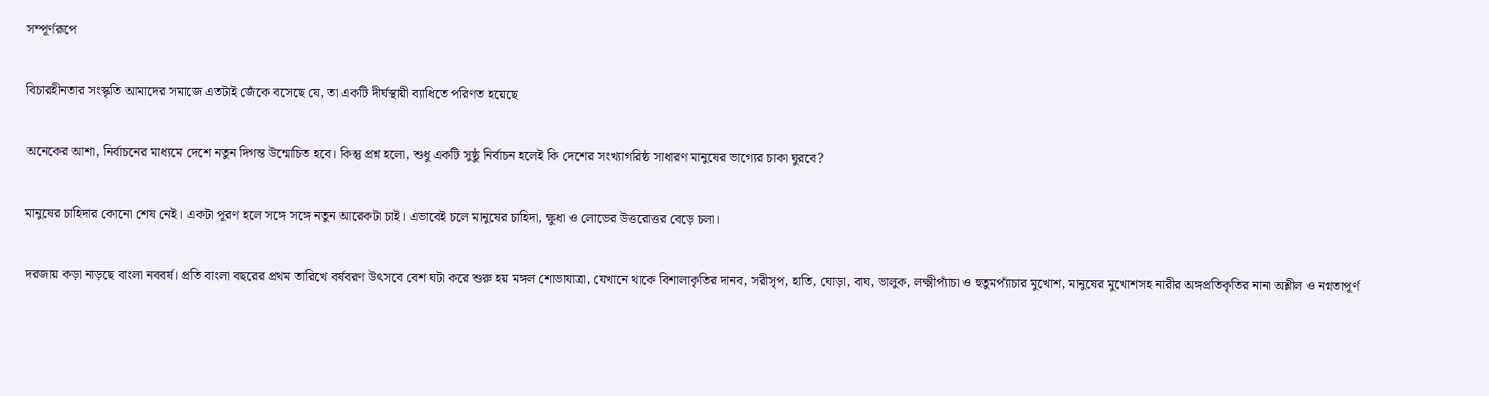সম্পূর্ণরূপে

বিচারহীনতার সংস্কৃতি আমাদের সমাজে এতটাই জেঁকে বসেছে যে, তা একটি দীর্ঘস্থায়ী ব্যাধিতে পরিণত হয়েছে

অনেকের আশা, নির্বাচনের মাধ্যমে দেশে নতুন দিগন্ত উন্মোচিত হবে। কিন্তু প্রশ্ন হলো, শুধু একটি সুষ্ঠু নির্বাচন হলেই কি দেশের সংখ্যাগরিষ্ঠ সাধারণ মানুষের ভাগ্যের চাকা ঘুরবে?

মানুষের চাহিদার কোনো শেষ নেই। একটা পূরণ হলে সঙ্গে সঙ্গে নতুন আরেকটা চাই। এভাবেই চলে মানুষের চাহিদা, ক্ষুধা ও লোভের উত্তরোত্তর বেড়ে চলা।

দরজায় কড়া নাড়ছে বাংলা নববর্ষ। প্রতি বাংলা বছরের প্রথম তারিখে বর্ষবরণ উৎসবে বেশ ঘটা করে শুরু হয় মঙ্গল শোভাযাত্রা, যেখানে থাকে বিশালাকৃতির দানব, সরীসৃপ, হাতি, ঘোড়া, বাঘ, ভালুক, লক্ষ্মীপ্যাঁচা ও হুতুমপ্যাঁচার মুখোশ, মানুষের মুখোশসহ নারীর অঙ্গপ্রতিকৃতির নানা অশ্লীল ও নগ্নতাপূর্ণ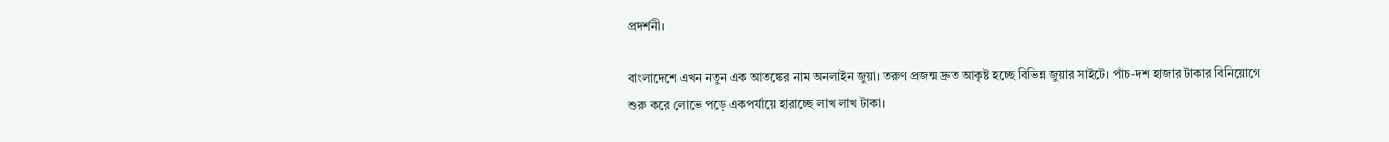প্রদর্শনী।

বাংলাদেশে এখন নতুন এক আতঙ্কের নাম অনলাইন জুয়া। তরুণ প্রজন্ম দ্রুত আকৃষ্ট হচ্ছে বিভিন্ন জুয়ার সাইটে। পাঁচ-দশ হাজার টাকার বিনিয়োগে শুরু করে লোভে পড়ে একপর্যায়ে হারাচ্ছে লাখ লাখ টাকা।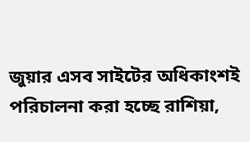জুয়ার এসব সাইটের অধিকাংশই পরিচালনা করা হচ্ছে রাশিয়া,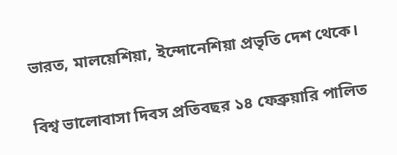ভারত, মালয়েশিয়া, ইন্দোনেশিয়া প্রভৃতি দেশ থেকে।

বিশ্ব ভালোবাসা দিবস প্রতিবছর ১৪ ফেব্রুয়ারি পালিত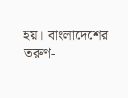হয়। বাংলাদেশের তরুণ-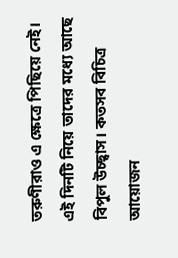তরুণীরাও এ ক্ষেত্রে পিছিয়ে নেই। এই দিনটি নিয়ে তাদের মধ্যে আছে বিপুল উচ্ছ্বাস। কতসব বিচিত্র আয়োজন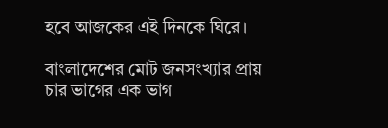হবে আজকের এই দিনকে ঘিরে।

বাংলাদেশের মোট জনসংখ্যার প্রায় চার ভাগের এক ভাগ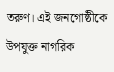তরুণ। এই জনগোষ্ঠীকে উপযুক্ত নাগরিক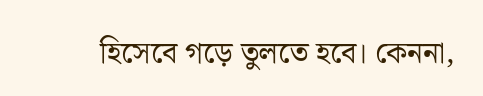হিসেবে গড়ে তুলতে হবে। কেননা,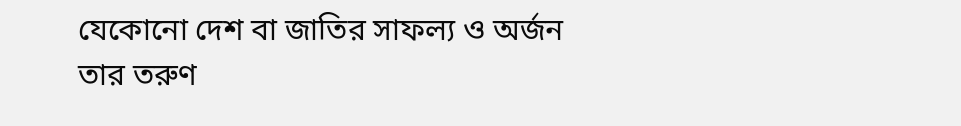যেকোনো দেশ বা জাতির সাফল্য ও অর্জন তার তরুণ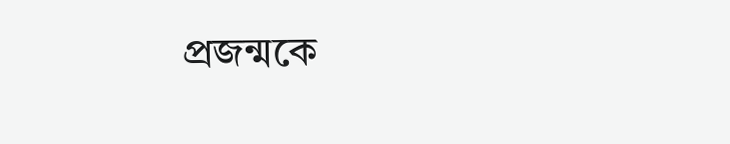প্রজন্মকে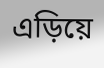এড়িয়ে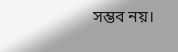সম্ভব নয়।